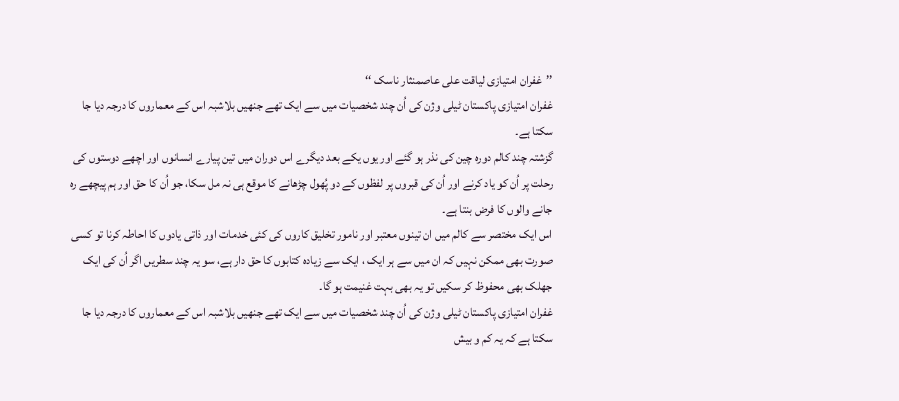’’غفران امتیازی لیاقت علی عاصمنثار ناسک ‘‘
غفران امتیازی پاکستان ٹیلی وژن کی اُن چند شخصیات میں سے ایک تھے جنھیں بلاشبہ اس کے معماروں کا درجہ دیا جا سکتا ہے۔
گزشتہ چند کالم دورہ چین کی نذر ہو گئے اور یوں یکے بعد دیگرے اس دوران میں تین پیارے انسانوں اور اچھے دوستوں کی رحلت پر اُن کو یاد کرنے اور اُن کی قبروں پر لفظوں کے دو پُھول چڑھانے کا موقع ہی نہ مل سکا، جو اُن کا حق اور ہم پیچھے رہ جانے والوں کا فرض بنتا ہے۔
اس ایک مختصر سے کالم میں ان تینوں معتبر اور نامور تخلیق کاروں کی کئی خدمات اور ذاتی یادوں کا احاطہ کرنا تو کسی صورت بھی ممکن نہیں کہ ان میں سے ہر ایک ، ایک سے زیادہ کتابوں کا حق دار ہے، سو یہ چند سطریں اگر اُن کی ایک جھلک بھی محفوظ کر سکیں تو یہ بھی بہت غنیمت ہو گا۔
غفران امتیازی پاکستان ٹیلی وژن کی اُن چند شخصیات میں سے ایک تھے جنھیں بلاشبہ اس کے معماروں کا درجہ دیا جا سکتا ہے کہ یہ کم و بیش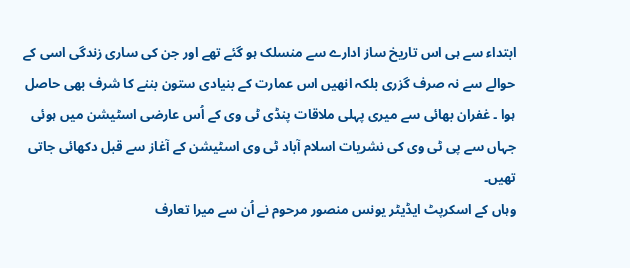ابتداء سے ہی اس تاریخ ساز ادارے سے منسلک ہو گئے تھے اور جن کی ساری زندگی اسی کے حوالے سے نہ صرف گزری بلکہ انھیں اس عمارت کے بنیادی ستون بننے کا شرف بھی حاصل ہوا ۔ غفران بھائی سے میری پہلی ملاقات پنڈی ٹی وی کے اُس عارضی اسٹیشن میں ہوئی جہاں سے پی ٹی وی کی نشریات اسلام آباد ٹی وی اسٹیشن کے آغاز سے قبل دکھائی جاتی تھیں۔
وہاں کے اسکرپٹ ایڈیٹر یونس منصور مرحوم نے اُن سے میرا تعارف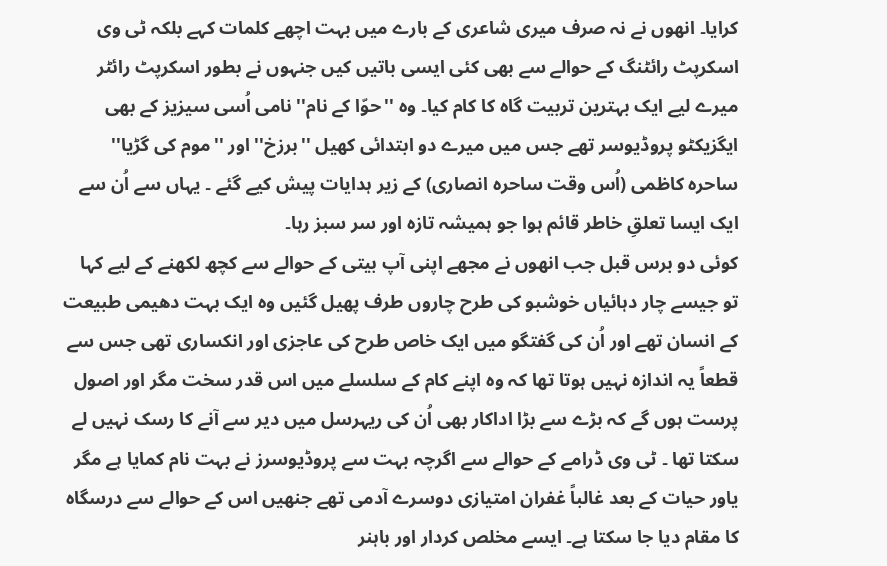کرایا۔ انھوں نے نہ صرف میری شاعری کے بارے میں بہت اچھے کلمات کہے بلکہ ٹی وی اسکرپٹ رائٹنگ کے حوالے سے بھی کئی ایسی باتیں کیں جنہوں نے بطور اسکرپٹ رائٹر میرے لیے ایک بہترین تربیت گاہ کا کام کیا۔ وہ ''حوّا کے نام'' نامی اُسی سیزیز کے بھی ایگزیکٹو پروڈیوسر تھے جس میں میرے دو ابتدائی کھیل ''برزخ'' اور ''موم کی گڑیا'' ساحرہ کاظمی (اُس وقت ساحرہ انصاری) کے زیر ہدایات پیش کیے گئے ۔ یہاں سے اُن سے ایک ایسا تعلقِ خاطر قائم ہوا جو ہمیشہ تازہ اور سر سبز رہا۔
کوئی دو برس قبل جب انھوں نے مجھے اپنی آپ بیتی کے حوالے سے کچھ لکھنے کے لیے کہا تو جیسے چار دہائیاں خوشبو کی طرح چاروں طرف پھیل گئیں وہ ایک بہت دھیمی طبیعت کے انسان تھے اور اُن کی گفتگو میں ایک خاص طرح کی عاجزی اور انکساری تھی جس سے قطعاً یہ اندازہ نہیں ہوتا تھا کہ وہ اپنے کام کے سلسلے میں اس قدر سخت مگر اور اصول پرست ہوں گے کہ بڑے سے بڑا اداکار بھی اُن کی ریہرسل میں دیر سے آنے کا رسک نہیں لے سکتا تھا ۔ ٹی وی ڈرامے کے حوالے سے اگرچہ بہت سے پروڈیوسرز نے بہت نام کمایا ہے مگر یاور حیات کے بعد غالباً غفران امتیازی دوسرے آدمی تھے جنھیں اس کے حوالے سے درسگاہ کا مقام دیا جا سکتا ہے۔ ایسے مخلص کردار اور باہنر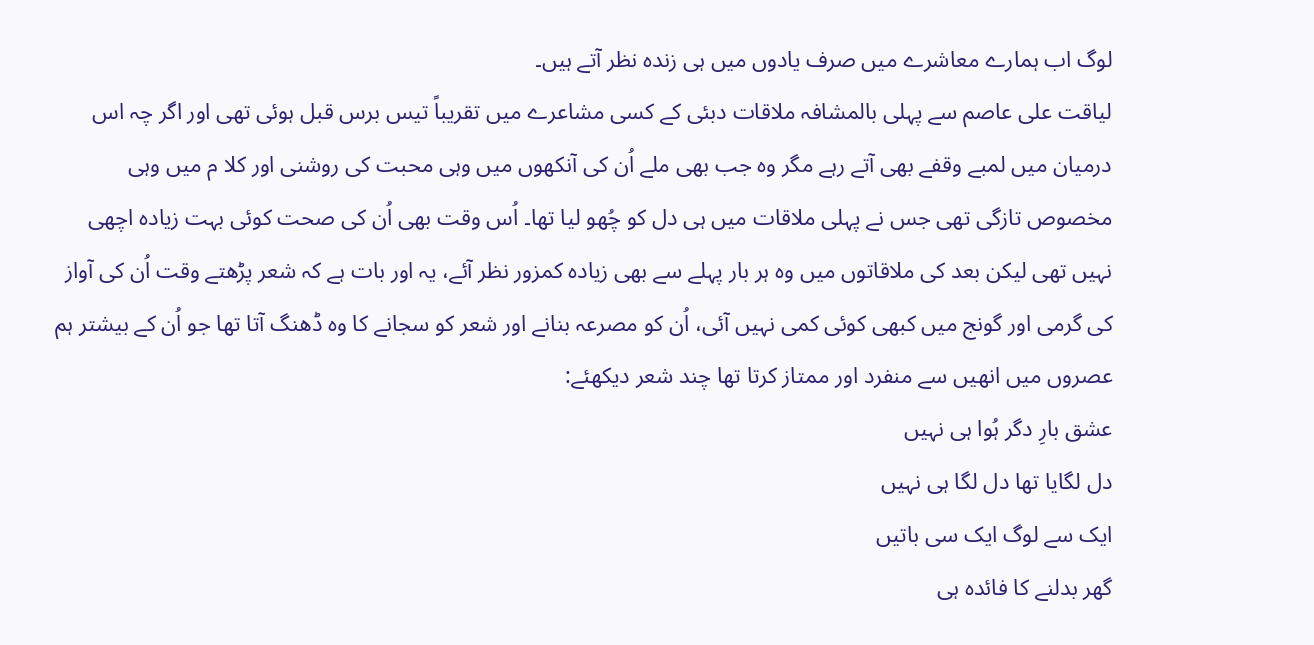لوگ اب ہمارے معاشرے میں صرف یادوں میں ہی زندہ نظر آتے ہیں۔
لیاقت علی عاصم سے پہلی بالمشافہ ملاقات دبئی کے کسی مشاعرے میں تقریباً تیس برس قبل ہوئی تھی اور اگر چہ اس درمیان میں لمبے وقفے بھی آتے رہے مگر وہ جب بھی ملے اُن کی آنکھوں میں وہی محبت کی روشنی اور کلا م میں وہی مخصوص تازگی تھی جس نے پہلی ملاقات میں ہی دل کو چُھو لیا تھا۔ اُس وقت بھی اُن کی صحت کوئی بہت زیادہ اچھی نہیں تھی لیکن بعد کی ملاقاتوں میں وہ ہر بار پہلے سے بھی زیادہ کمزور نظر آئے، یہ اور بات ہے کہ شعر پڑھتے وقت اُن کی آواز کی گرمی اور گونج میں کبھی کوئی کمی نہیں آئی، اُن کو مصرعہ بنانے اور شعر کو سجانے کا وہ ڈھنگ آتا تھا جو اُن کے بیشتر ہم عصروں میں انھیں سے منفرد اور ممتاز کرتا تھا چند شعر دیکھئے:
عشق بارِ دگر ہُوا ہی نہیں
دل لگایا تھا دل لگا ہی نہیں
ایک سے لوگ ایک سی باتیں
گھر بدلنے کا فائدہ ہی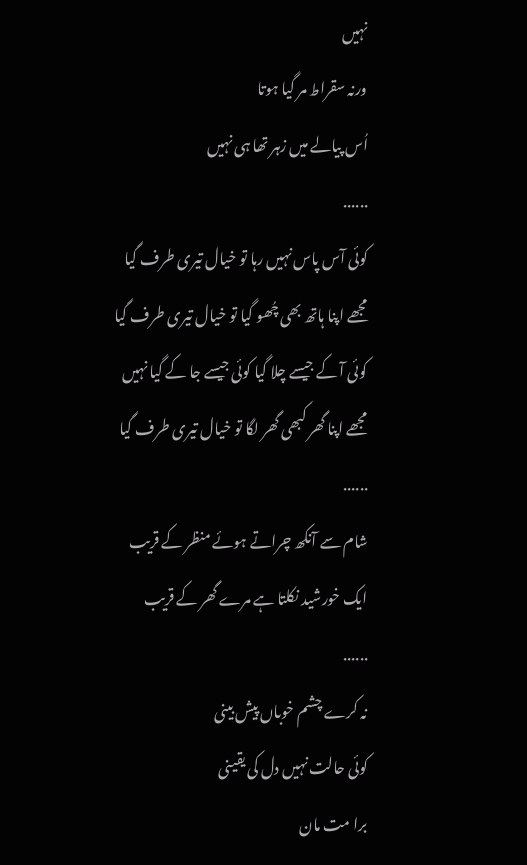نہیں
ورنہ سقراط مر گیا ہوتا
اُس پیالے میں زہر تھا ہی نہیں
......
کوئی آس پاس نہیں رہا تو خیال تیری طرف گیا
مجھے اپنا ہاتھ بھی چُھو گیا تو خیال تیری طرف گیا
کوئی آ کے جیسے چلا گیا کوئی جیسے جا کے گیا نہیں
مجھے اپنا گھر کبھی گھر لگا تو خیال تیری طرف گیا
......
شام سے آنکھ چراتے ہوئے منظر کے قریب
ایک خورشید نکلتا ہے مرے گھر کے قریب
......
نہ کرے چشم خوباں پیش بینی
کوئی حالت نہیں دل کی یقینی
برا مت مان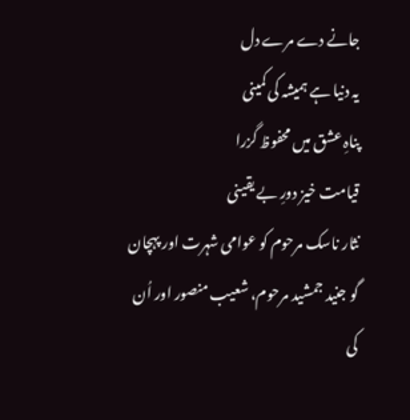جانے دے مرے دل
یہ دنیا ہے ہمیشہ کی کمینی
پناہِ عشق میں محفوظ گزرا
قیامت خیز دورِ بے یقینی
نثار ناسک مرحوم کو عوامی شہرت اور پہچان گو جنید جمشید مرحوم، شعیب منصور اور اُن کی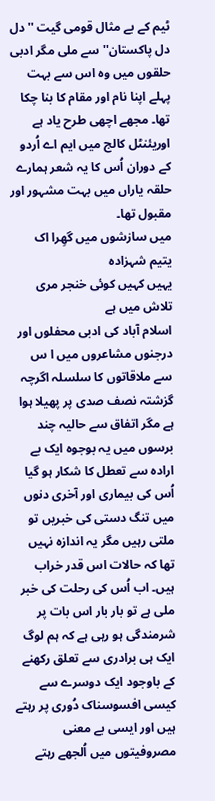ٹیم کے بے مثال قومی گیت ''دل دل پاکستان'' سے ملی مگر ادبی حلقوں میں وہ اس سے بہت پہلے اپنا نام اور مقام کا بنا چکا تھا۔ مجھے اچھی طرح یاد ہے اوریئنٹل کالج میں ایم اے اُردو کے دوران اُس کا یہ شعر ہمارے حلقہ یاراں میں بہت مشہور اور مقبول تھا۔
میں سازشوں میں گھِرا اک یتیم شہزادہ
یہیں کہیں کوئی خنجر مری تلاش میں ہے
اسلام آباد کی ادبی محفلوں اور درجنوں مشاعروں میں ا س سے ملاقاتوں کا سلسلہ اگرچہ گزشتہ نصف صدی پر پھیلا ہوا ہے مگر اتفاق سے حالیہ چند برسوں میں یہ بوجوہ ایک بے ارادہ سے تعطل کا شکار ہو گیا اُس کی بیماری اور آخری دنوں میں تنگ دستی کی خبریں تو ملتی رہیں مگر یہ اندازہ نہیں تھا کہ حالات اس قدر خراب ہیں۔ اب اُس کی رحلت کی خبر ملی ہے تو بار بار اس بات پر شرمندگی ہو رہی ہے کہ ہم لوگ ایک ہی برادری سے تعلق رکھنے کے باوجود ایک دوسرے سے کیسی افسوسناک دُوری پر رہتے ہیں اور ایسی بے معنی مصروفیتوں میں اُلجھے رہتے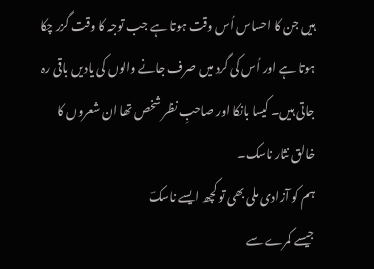ہیں جن کا احساس اُس وقت ہوتا ہے جب توجہ کا وقت گزر چکا ہوتا ہے اور اُس کی گرد میں صرف جانے والوں کی یادیں باقی رہ جاتی ہیں۔ کیسا بانکا اور صاحبِ نظر شخص تھا ان شعروں کا خالق نثار ناسک۔
ہم کو آزادی ملی بھی تو کچھ ایسے ناسکؔ
جیسے کمرے سے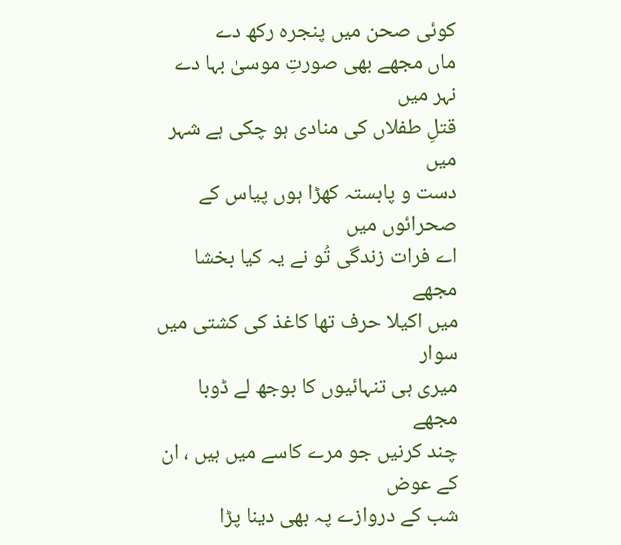کوئی صحن میں پنجرہ رکھ دے
ماں مجھے بھی صورتِ موسیٰ بہا دے نہر میں
قتلِ طفلاں کی منادی ہو چکی ہے شہر میں
دست و پابستہ کھڑا ہوں پیاس کے صحرائوں میں
اے فرات زندگی تُو نے یہ کیا بخشا مجھے
میں اکیلا حرف تھا کاغذ کی کشتی میں سوار
میری ہی تنہائیوں کا بوجھ لے ڈوبا مجھے
چند کرنیں جو مرے کاسے میں ہیں ، ان کے عوض
شب کے دروازے پہ بھی دینا پڑا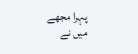پہرا مجھے
میں نے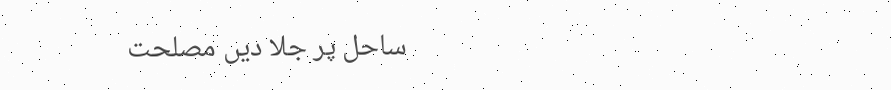ساحل پر جلا دیں مصلحت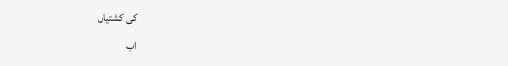کی کشتیاں
اب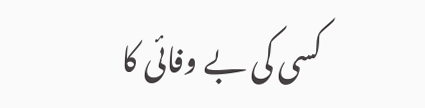کسی کی بے وفائی کا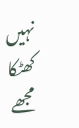نہیں کھٹکا مجھے